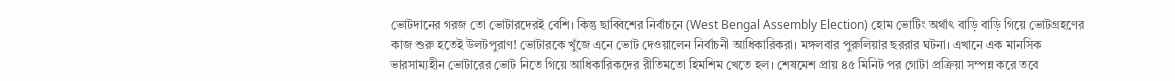ভোটদানের গরজ তো ভোটারদেরই বেশি। কিন্তু ছাব্বিশের নির্বাচনে (West Bengal Assembly Election) হোম ভোটিং অর্থাৎ বাড়ি বাড়ি গিয়ে ভোটগ্রহণের কাজ শুরু হতেই উলটপুরাণ! ভোটারকে খুঁজে এনে ভোট দেওয়ালেন নির্বাচনী আধিকারিকরা। মঙ্গলবার পুরুলিয়ার ছররার ঘটনা। এখানে এক মানসিক ভারসাম্যহীন ভোটারের ভোট নিতে গিয়ে আধিকারিকদের রীতিমতো হিমশিম খেতে হল। শেষমেশ প্রায় ৪৫ মিনিট পর গোটা প্রক্রিয়া সম্পন্ন করে তবে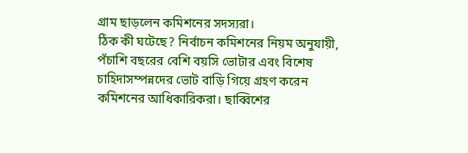গ্রাম ছাড়লেন কমিশনের সদস্যরা।
ঠিক কী ঘটেছে? নির্বাচন কমিশনের নিয়ম অনুযায়ী, পঁচাশি বছরের বেশি বয়সি ভোটার এবং বিশেষ চাহিদাসম্পন্নদের ভোট বাড়ি গিয়ে গ্রহণ করেন কমিশনের আধিকারিকরা। ছাব্বিশের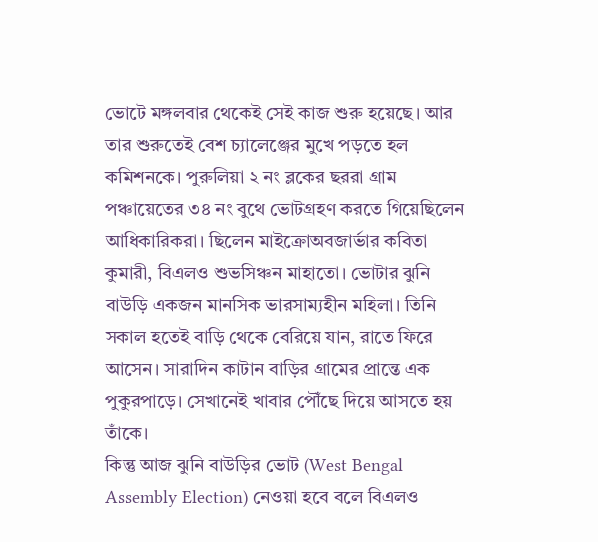ভোটে মঙ্গলবার থেকেই সেই কাজ শুরু হয়েছে। আর তার শুরুতেই বেশ চ্যালেঞ্জের মুখে পড়তে হল কমিশনকে। পুরুলিয়া ২ নং ব্লকের ছররা গ্রাম পঞ্চায়েতের ৩৪ নং বুথে ভোটগ্রহণ করতে গিয়েছিলেন আধিকারিকরা। ছিলেন মাইক্রোঅবজার্ভার কবিতা কুমারী, বিএলও শুভসিঞ্চন মাহাতো। ভোটার ঝুনি বাউড়ি একজন মানসিক ভারসাম্যহীন মহিলা। তিনি সকাল হতেই বাড়ি থেকে বেরিয়ে যান, রাতে ফিরে আসেন। সারাদিন কাটান বাড়ির গ্রামের প্রান্তে এক পুকুরপাড়ে। সেখানেই খাবার পৌঁছে দিয়ে আসতে হয় তাঁকে।
কিন্তু আজ ঝুনি বাউড়ির ভোট (West Bengal Assembly Election) নেওয়া হবে বলে বিএলও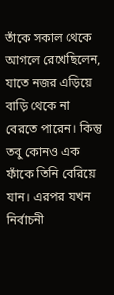তাঁকে সকাল থেকে আগলে রেখেছিলেন, যাতে নজর এড়িয়ে বাড়ি থেকে না বেরতে পারেন। কিন্তু তবু কোনও এক ফাঁকে তিনি বেরিয়ে যান। এরপর যখন নির্বাচনী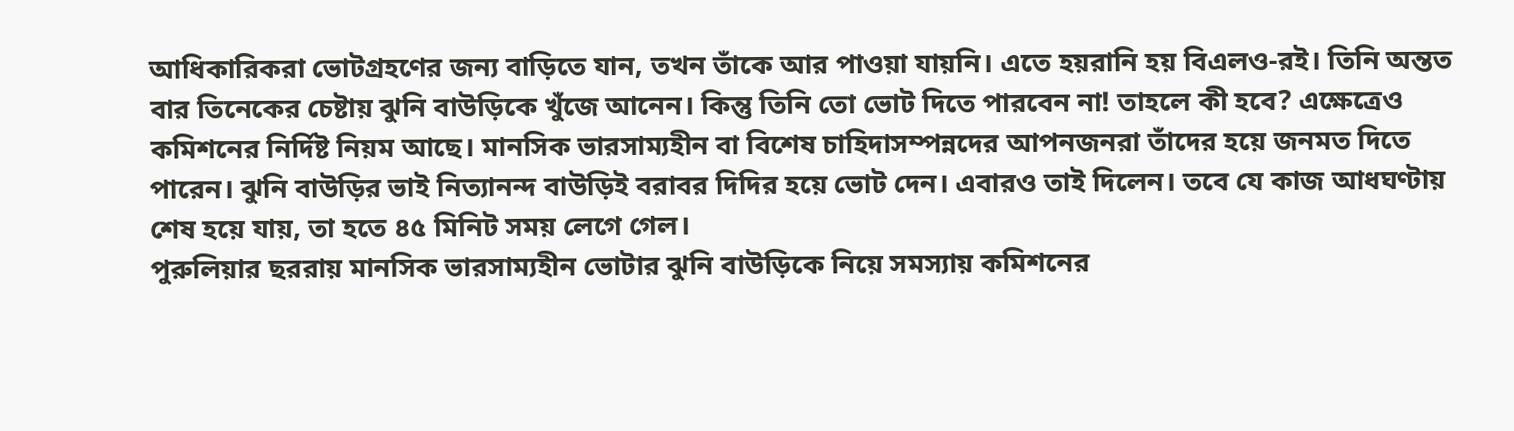আধিকারিকরা ভোটগ্রহণের জন্য বাড়িতে যান, তখন তাঁকে আর পাওয়া যায়নি। এতে হয়রানি হয় বিএলও-রই। তিনি অন্তত বার তিনেকের চেষ্টায় ঝুনি বাউড়িকে খুঁজে আনেন। কিন্তু তিনি তো ভোট দিতে পারবেন না! তাহলে কী হবে? এক্ষেত্রেও কমিশনের নির্দিষ্ট নিয়ম আছে। মানসিক ভারসাম্যহীন বা বিশেষ চাহিদাসম্পন্নদের আপনজনরা তাঁদের হয়ে জনমত দিতে পারেন। ঝুনি বাউড়ির ভাই নিত্যানন্দ বাউড়িই বরাবর দিদির হয়ে ভোট দেন। এবারও তাই দিলেন। তবে যে কাজ আধঘণ্টায় শেষ হয়ে যায়, তা হতে ৪৫ মিনিট সময় লেগে গেল।
পুরুলিয়ার ছররায় মানসিক ভারসাম্যহীন ভোটার ঝুনি বাউড়িকে নিয়ে সমস্যায় কমিশনের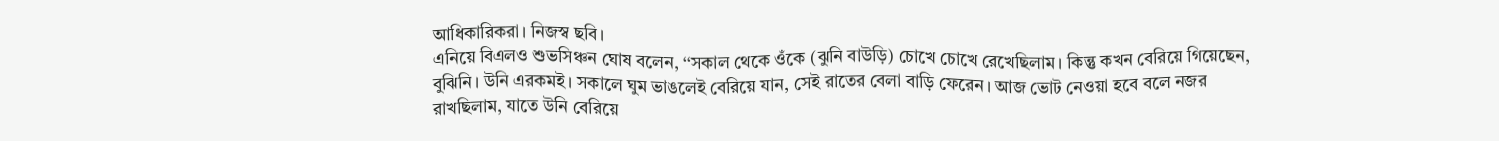আধিকারিকরা। নিজস্ব ছবি।
এনিয়ে বিএলও শুভসিঞ্চন ঘোষ বলেন, ‘‘সকাল থেকে ওঁকে (ঝুনি বাউড়ি) চোখে চোখে রেখেছিলাম। কিন্তু কখন বেরিয়ে গিয়েছেন, বুঝিনি। উনি এরকমই। সকালে ঘুম ভাঙলেই বেরিয়ে যান, সেই রাতের বেলা বাড়ি ফেরেন। আজ ভোট নেওয়া হবে বলে নজর রাখছিলাম, যাতে উনি বেরিয়ে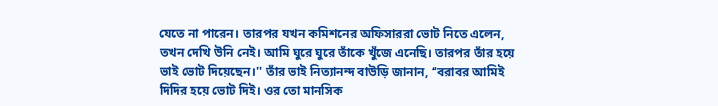যেতে না পারেন। তারপর যখন কমিশনের অফিসাররা ভোট নিতে এলেন, তখন দেখি উনি নেই। আমি ঘুরে ঘুরে তাঁকে খুঁজে এনেছি। তারপর তাঁর হয়ে ভাই ভোট দিয়েছেন।'' তাঁর ভাই নিত্যানন্দ বাউড়ি জানান, ‘‘বরাবর আমিই দিদির হয়ে ভোট দিই। ওর তো মানসিক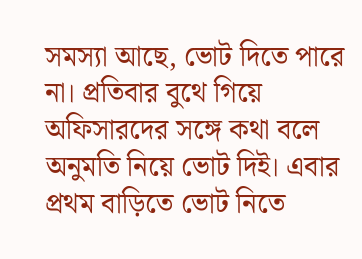সমস্যা আছে, ভোট দিতে পারে না। প্রতিবার বুথে গিয়ে অফিসারদের সঙ্গে কথা বলে অনুমতি নিয়ে ভোট দিই। এবার প্রথম বাড়িতে ভোট নিতে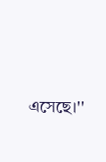এসেছে।''